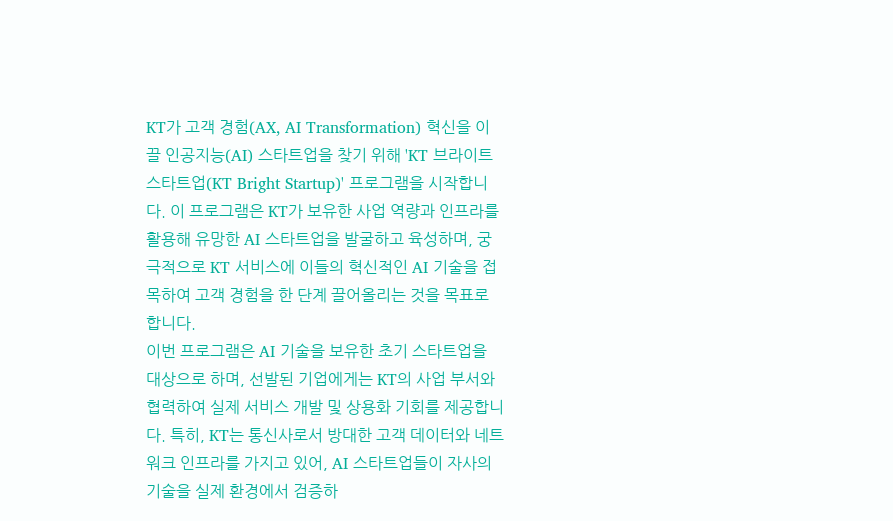KT가 고객 경험(AX, AI Transformation) 혁신을 이끌 인공지능(AI) 스타트업을 찾기 위해 'KT 브라이트 스타트업(KT Bright Startup)' 프로그램을 시작합니다. 이 프로그램은 KT가 보유한 사업 역량과 인프라를 활용해 유망한 AI 스타트업을 발굴하고 육성하며, 궁극적으로 KT 서비스에 이들의 혁신적인 AI 기술을 접목하여 고객 경험을 한 단계 끌어올리는 것을 목표로 합니다.
이번 프로그램은 AI 기술을 보유한 초기 스타트업을 대상으로 하며, 선발된 기업에게는 KT의 사업 부서와 협력하여 실제 서비스 개발 및 상용화 기회를 제공합니다. 특히, KT는 통신사로서 방대한 고객 데이터와 네트워크 인프라를 가지고 있어, AI 스타트업들이 자사의 기술을 실제 환경에서 검증하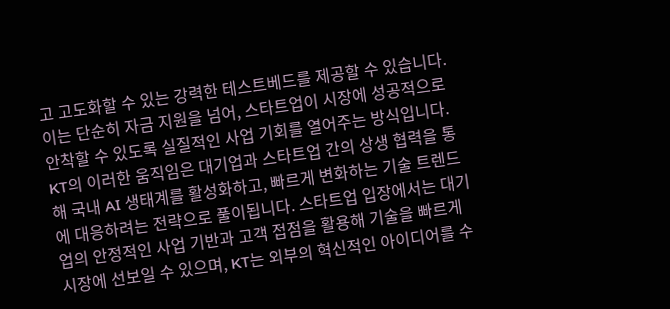고 고도화할 수 있는 강력한 테스트베드를 제공할 수 있습니다. 이는 단순히 자금 지원을 넘어, 스타트업이 시장에 성공적으로 안착할 수 있도록 실질적인 사업 기회를 열어주는 방식입니다.
KT의 이러한 움직임은 대기업과 스타트업 간의 상생 협력을 통해 국내 AI 생태계를 활성화하고, 빠르게 변화하는 기술 트렌드에 대응하려는 전략으로 풀이됩니다. 스타트업 입장에서는 대기업의 안정적인 사업 기반과 고객 접점을 활용해 기술을 빠르게 시장에 선보일 수 있으며, KT는 외부의 혁신적인 아이디어를 수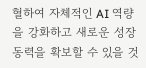혈하여 자체적인 AI 역량을 강화하고 새로운 성장 동력을 확보할 수 있을 것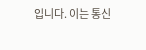입니다. 이는 통신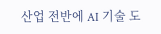산업 전반에 AI 기술 도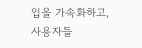입을 가속화하고, 사용자들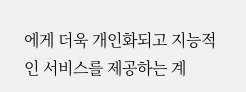에게 더욱 개인화되고 지능적인 서비스를 제공하는 계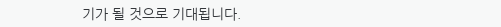기가 될 것으로 기대됩니다.